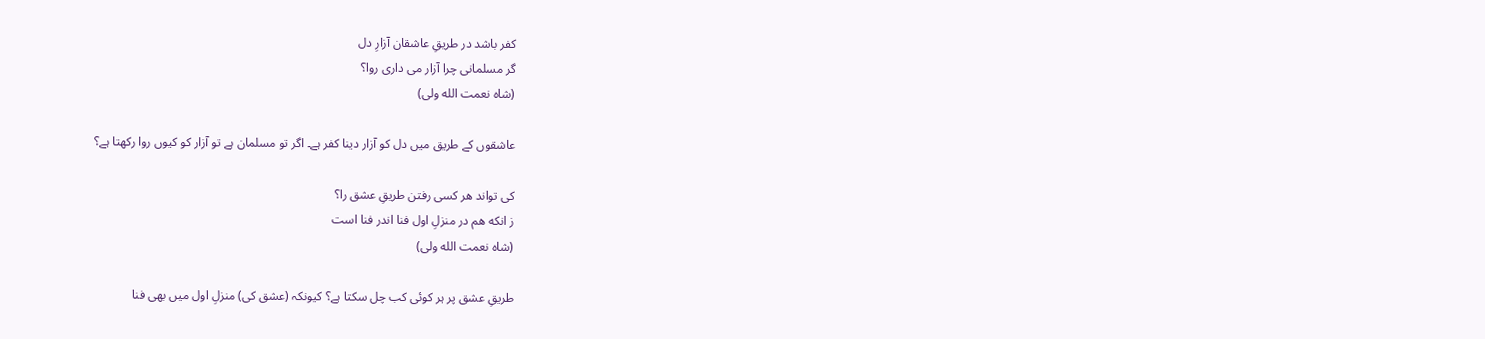کفر باشد در طریقِ عاشقان آزارِ دل
گر مسلمانی چرا آزار می داری روا؟
(شاه نعمت الله ولی)

عاشقوں کے طریق میں دل کو آزار دینا کفر ہے۔ اگر تو مسلمان ہے تو آزار کو کیوں روا رکھتا ہے؟

کی تواند هر کسی رفتن طریقِ عشق را؟
ز انکه هم در منزلِ اول فنا اندر فنا است
(شاه نعمت الله ولی)

طریقِ عشق پر ہر کوئی کب چل سکتا ہے؟ کیونکہ (عشق کی) منزلِ اول میں بھی فنا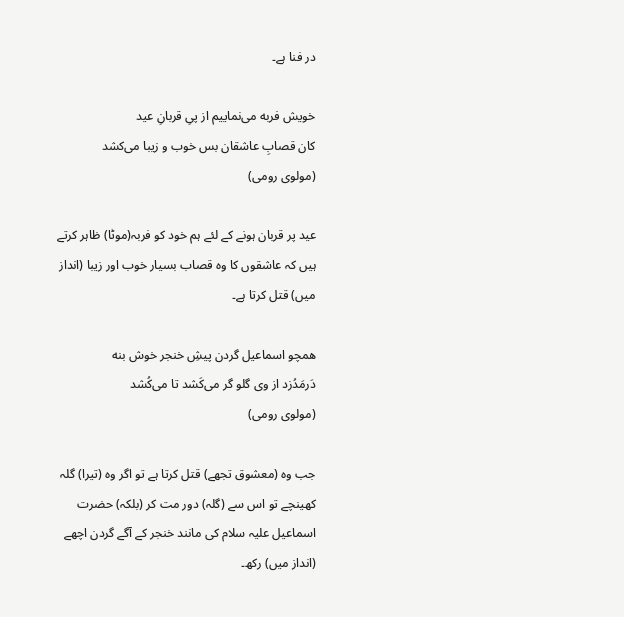در فنا ہے۔

خویش فربه می‌نماییم از پیِ قربانِ عید
کان قصابِ عاشقان بس خوب و زیبا می‌کشد
(مولوی رومی)

عید پر قربان ہونے کے لئے ہم خود کو فربہ(موٹا) ظاہر کرتے ہیں کہ عاشقوں کا وہ قصاب بسیار خوب اور زیبا (انداز میں) قتل کرتا ہے۔

همچو اسماعیل گردن پیشِ خنجر خوش بنه
دَرمَدُزد از وی گلو گر می‌کَشد تا می‌کُشد
(مولوی رومی)

جب وہ (معشوق تجھے) قتل کرتا ہے تو اگر وہ (تیرا) گلہ کھینچے تو اس سے (گلہ) دور مت کر (بلکہ) حضرت اسماعیل علیہ سلام کی مانند خنجر کے آگے گردن اچھے (انداز میں) رکھ۔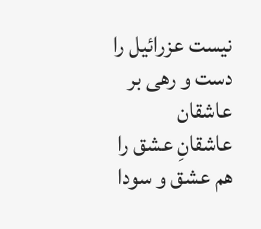نیست عزرائیل را دست و رهی بر عاشقان
عاشقانِ عشق را هم عشق و سودا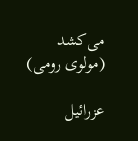می‌کشد
(مولوی رومی)

عزرائیل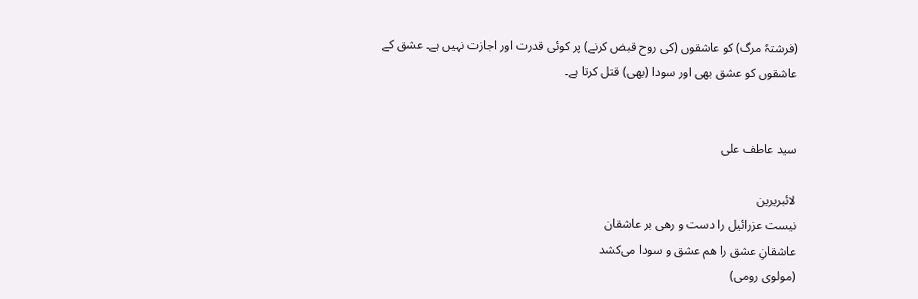(فرشتہٗ مرگ) کو عاشقوں (کی روح قبض کرنے) پر کوئی قدرت اور اجازت نہیں ہے۔ عشق کے عاشقوں کو عشق بھی اور سودا (بھی) قتل کرتا ہے۔


سید عاطف علی

لائبریرین
نیست عزرائیل را دست و رهی بر عاشقان
عاشقانِ عشق را هم عشق و سودا می‌کشد
(مولوی رومی)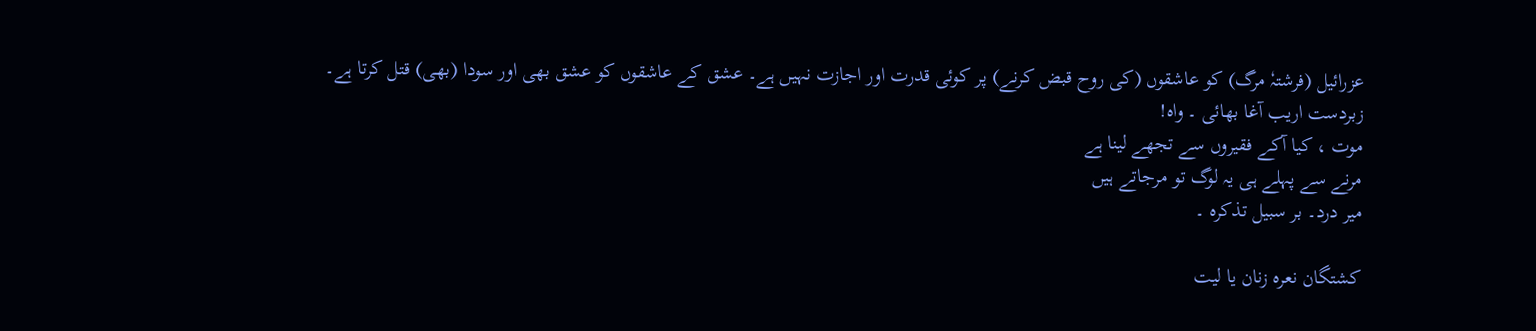عزرائیل (فرشتہٗ مرگ) کو عاشقوں (کی روح قبض کرنے) پر کوئی قدرت اور اجازت نہیں ہے۔ عشق کے عاشقوں کو عشق بھی اور سودا (بھی) قتل کرتا ہے۔
زبردست اریب آغا بھائی ۔ واہ!
موت ، کیا آکے فقیروں سے تجھے لینا ہے
مرنے سے پہلے ہی یہ لوگ تو مرجاتے ہیں
میر درد۔ بر سبیل تذکرہ ۔

کشتگان نعره زنان یا لیت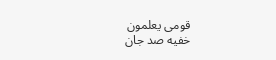قومی یعلمون
خفیه صد جان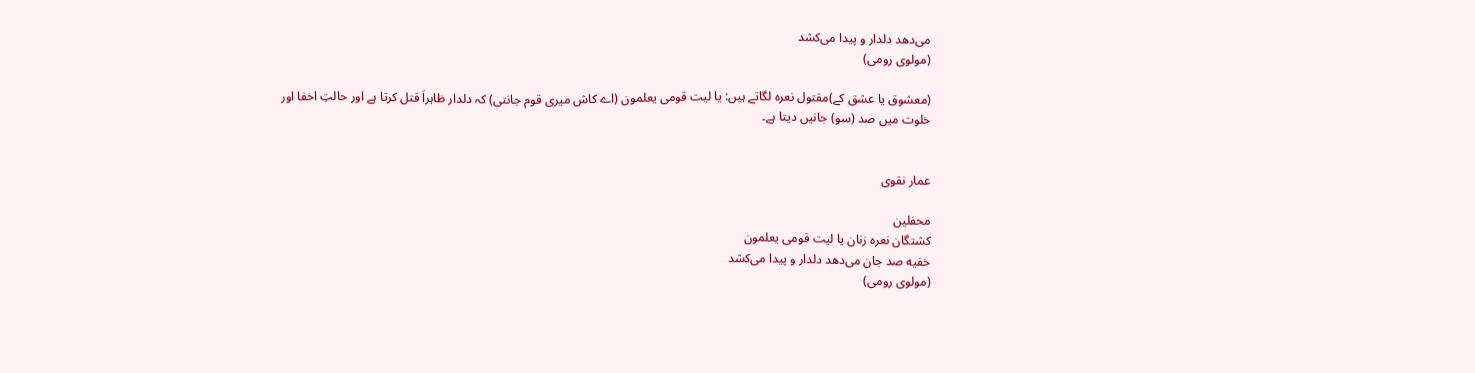می‌دهد دلدار و پیدا می‌کشد
(مولوی رومی)

(معشوق یا عشق کے)مقتول نعرہ لگاتے ہیں: یا لیت قومی یعلمون (اے کاش میری قوم جانتی) کہ دلدار ظاہراَ قتل کرتا ہے اور حالتِ اخفا اور خلوت میں صد (سو) جانیں دیتا ہے۔


عمار نقوی

محفلین
کشتگان نعره زنان یا لیت قومی یعلمون
خفیه صد جان می‌دهد دلدار و پیدا می‌کشد
(مولوی رومی)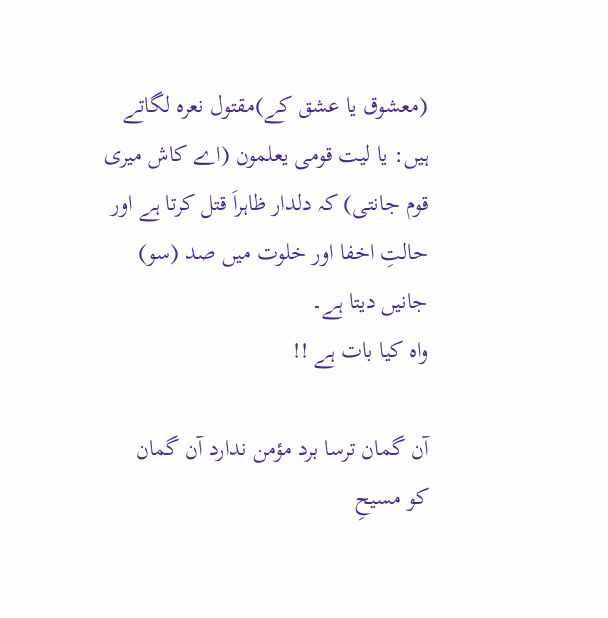(معشوق یا عشق کے)مقتول نعرہ لگاتے ہیں: یا لیت قومی یعلمون (اے کاش میری قوم جانتی) کہ دلدار ظاہراَ قتل کرتا ہے اور حالتِ اخفا اور خلوت میں صد (سو) جانیں دیتا ہے۔
واہ کیا بات ہے !!

آن گمان ترسا برد مؤمن ندارد آن گمان
کو مسیحِ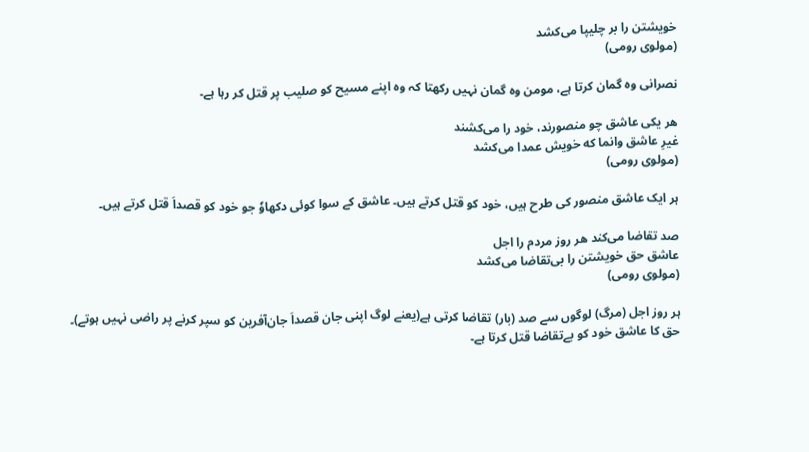خویشتن را بر چلیپا می‌کشد
(مولوی رومی)

نصرانی وہ گمان کرتا ہے، مومن وہ گمان نہیں رکھتا کہ وہ اپنے مسیح کو صلیب پر قتل کر رہا ہے۔

هر یکی عاشق چو منصورند، خود را می‌کشند
غیرِ عاشق وانما که خویش عمدا می‌کشد
(مولوی رومی)

ہر ایک عاشق منصور کی طرح ہیں، خود کو قتل کرتے ہیں۔ عاشق کے سوا کوئی دکھاوٗ جو خود کو قصداَ قتل کرتے ہیں۔

صد تقاضا می‌کند هر روز مردم را اجل
عاشق حق خویشتن را بی‌تقاضا می‌کشد
(مولوی رومی)

ہر روز اجل (مرگ) لوگوں سے صد (بار) تقاضا کرتی ہے(یعنے لوگ اپنی جان قصداَ جان‌آفرین کو سپر کرنے پر راضی نہیں ہوتے)۔ حق کا عاشق خود کو بےتقاضا قتل کرتا ہے۔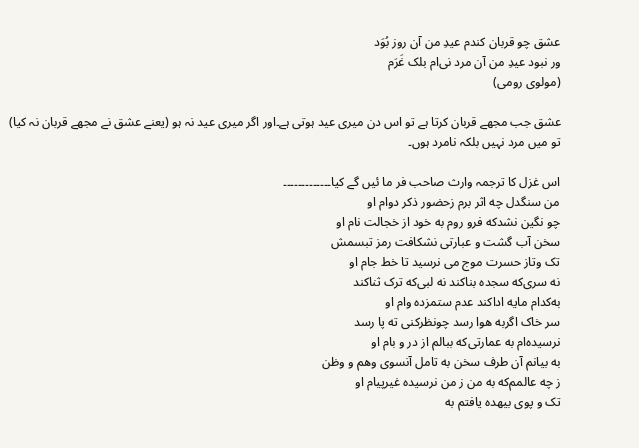عشق چو قربان کندم عیدِ من آن روز بُوَد
ور نبود عیدِ من آن مرد نی‌ام بلک غَرَم
(مولوی رومی)

عشق جب مجھے قربان کرتا ہے تو اس دن میری عید ہوتی ہے۔اور اگر میری عید نہ ہو (یعنے عشق نے مجھے قربان نہ کیا) تو میں مرد نہیں بلکہ نامرد ہوں۔

اس غزل کا ترجمہ وارث صاحب فر ما ئیں گے کیا۔۔۔۔۔۔۔۔۔۔۔۔۔
من سنگدل چه اثر برم زحضور ذکر دوام او
چو نگین نشدکه فرو روم به خود از خجالت نام او
سخن آب‌ گشت و عبارتی نشکافت رمز تبسمش
تک وتاز حسرت موج می نرسید تا خط جام او
نه سری‌که سجده بناکند نه لبی‌که ترک ثناکند
به‌کدام مایه اداکند عدم ستمزده وام او
سر خاک اگربه هوا رسد چونظرکنی ته پا رسد
نرسیده‌ام به عمارتی‌که ببالم از در و بام او
به بیانم آن طرف سخن به تامل آنسوی وهم و وظن
ز چه عالمم‌که به من ز من نرسیده غیرپیام او
تک و پوی بیهده یافتم به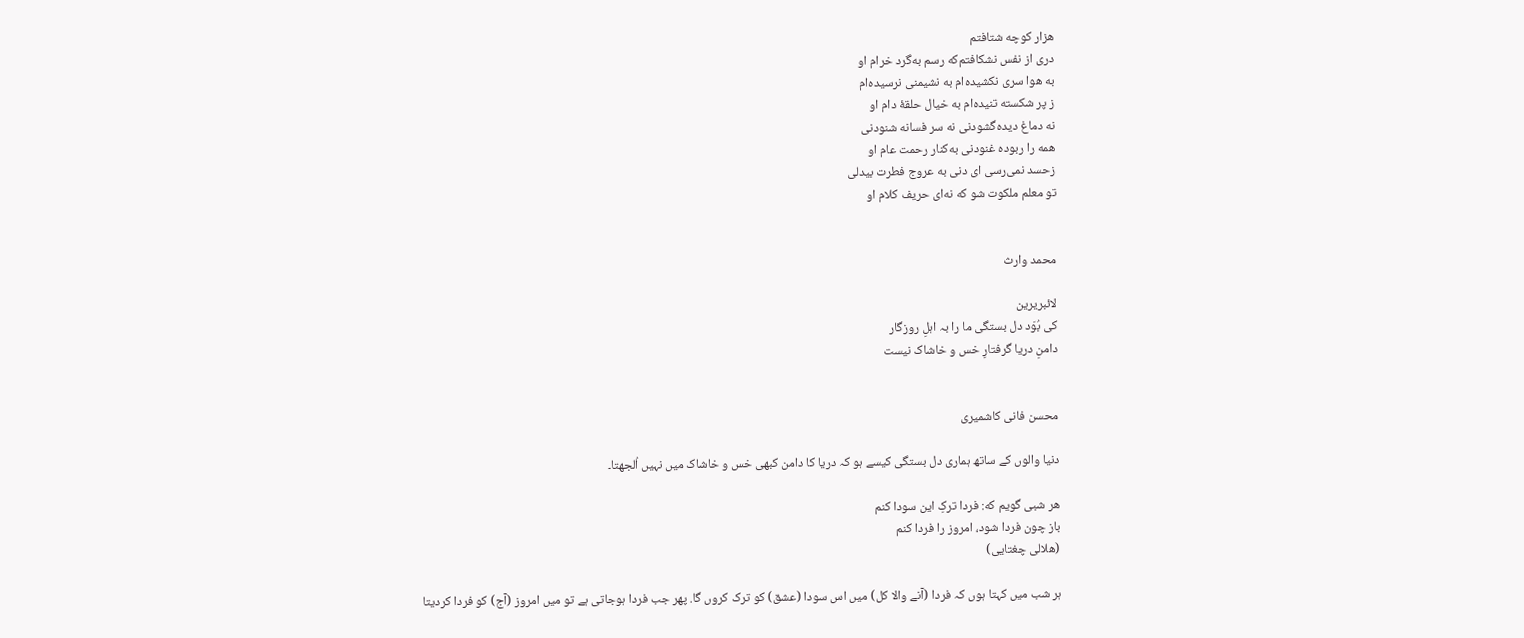هزار کوچه شتافتم
دری از نفس نشکافتم‌که رسم به‌گرد خرام او
به هوا سری نکشیده‌ام به نشیمنی نرسیده‌ام
ز پر شکسته تنیده‌ام به خیال حلقهٔ دام او
نه دماغ دیده‌گشودنی نه سر فسانه شنودنی
همه را ربوده غنودنی به‌کنار رحمت عام او
زحسد نمی‌رسی ای دنی به عروج فطرت بیدلی
تو معلم ملکوت شو که نه‌ای حریف‌ کلام او


محمد وارث

لائبریرین
کی بُوَد دل بستگی ما را بہ اہلِ روزگار
دامنِ دریا گرفتارِ خس و خاشاک نیست


محسن فانی کاشمیری

دنیا والوں کے ساتھ ہماری دل بستگی کیسے ہو کہ دریا کا دامن کبھی خس و خاشاک میں نہیں اُلجھتا۔

هر شبی گويم که: فردا ترکِ اين سودا کنم
باز چون فردا شود، امروز را فردا کنم
(هلالی چغتایی)

ہر شب میں کہتا ہوں کہ فردا (آنے والا کل) میں اس سودا (عشق) کو ترک کروں گا. پھر جب فردا ہوجاتی ہے تو میں امروز (آج) کو فردا کردیتا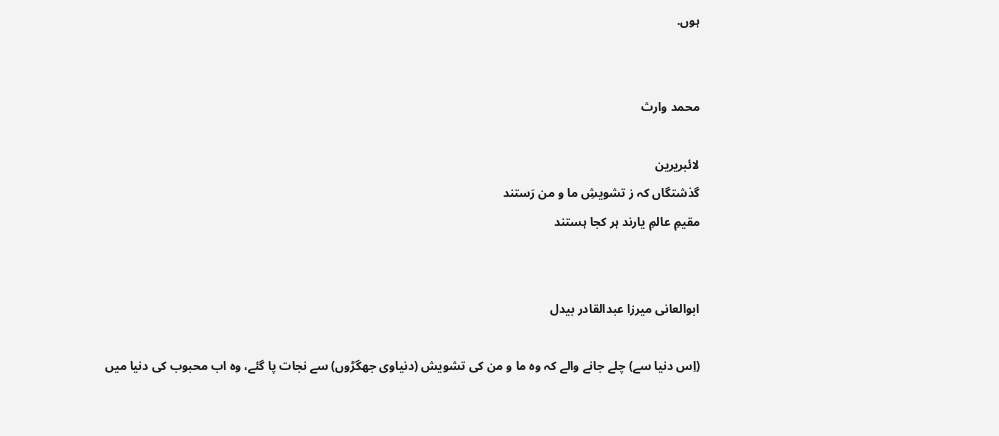ہوں.


محمد وارث

لائبریرین
گذشتگاں کہ ز تشویشِ ما و من رَستند
مقیمِ عالمِ یارند ہر کجا ہستند


ابوالعانی میرزا عبدالقادر بیدل

(اِس دنیا سے) چلے جانے والے کہ وہ ما و من کی تشویش (دنیاوی جھگڑوں) سے نجات پا گئے، وہ اب محبوب کی دنیا میں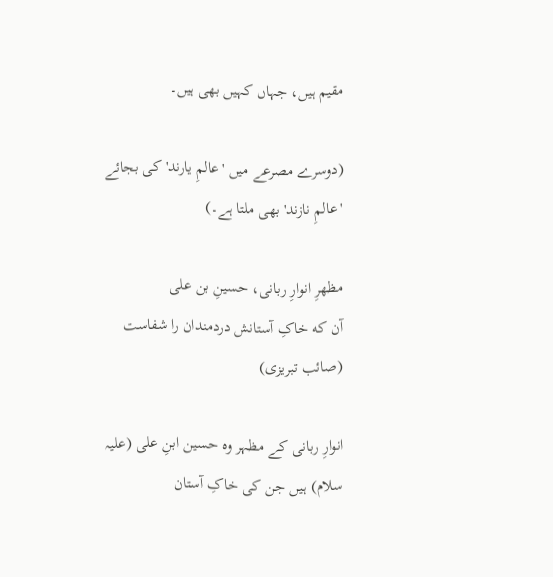مقیم ہیں، جہاں کہیں بھی ہیں۔

(دوسرے مصرعے میں 'عالمِ یارند' کی بجائے 'عالمِ نازند' بھی ملتا ہے۔)

مظهرِ انوارِ ربانی، حسینِ بن علی
آن که خاکِ آستانش دردمندان را شفاست
(صائب تبریزی)

انوارِ ربانی کے مظہر وہ حسین ابنِ علی (علیہ سلام) ہیں جن کی خاکِ آستان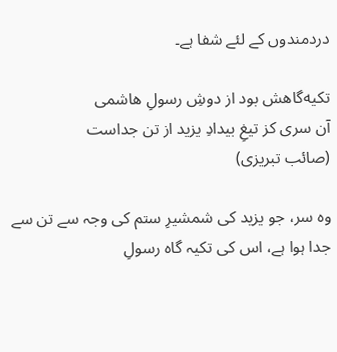دردمندوں کے لئے شفا ہے۔

تکیه‌گاهش بود از دوشِ رسولِ هاشمی
آن سری کز تیغِ بیدادِ یزید از تن جداست
(صائب تبریزی)

وہ سر، جو یزید کی شمشیرِ ستم کی وجہ سے تن سے جدا ہوا ہے، اس کی تکیہ گاہ رسولِ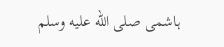ہاشمی صلى الله عليه وسلم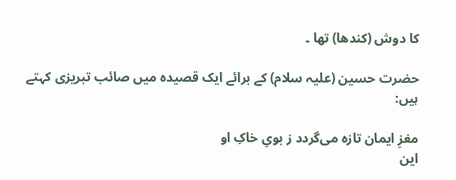کا دوش (کندھا) تھا ۔

حضرت حسین (علیہ سلام) کے برائے ایک قصیدہ میں صائب تبریزی کہتے ہیں:

مغزِ ایمان تازه می‌گردد ز بویِ خاکِ او
این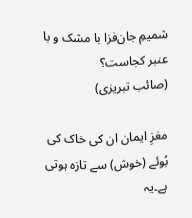شمیمِ جان‌فزا با مشک و با عنبر کجاست؟
(صائب تبریزی)

مغزِ ایمان ان کی خاک کی بُوئے (خوش) سے تازہ ہوتی ہے۔یہ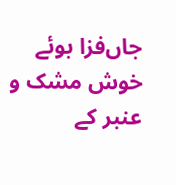جاں‌فزا بوئے خوش مشک و عنبر کے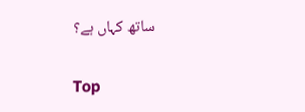ساتھ کہاں ہے؟

Top